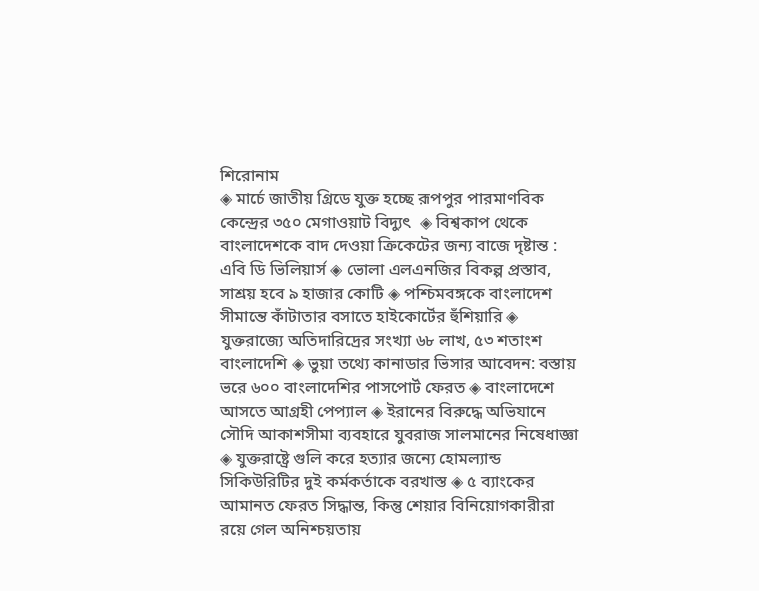শিরোনাম
◈ মার্চে জাতীয় গ্রিডে যুক্ত হচ্ছে রূপপুর পারমাণবিক কেন্দ্রের ৩৫০ মেগাওয়াট বিদ্যুৎ  ◈ বিশ্বকাপ থে‌কে বাংলাদেশকে বাদ দেওয়া ক্রিকেটের জন্য বাজে দৃষ্টান্ত : এ‌বি ডি ভিলিয়ার্স ◈ ভোলা এলএনজির বিকল্প প্রস্তাব, সাশ্রয় হবে ৯ হাজার কোটি ◈ পশ্চিমবঙ্গকে বাংলাদেশ সীমান্তে কাঁটাতার বসাতে হাইকোর্টের হুঁশিয়ারি ◈ যুক্তরাজ্যে অতিদারিদ্রের সংখ্যা ৬৮ লাখ, ৫৩ শতাংশ বাংলাদেশি ◈ ভুয়া তথ্যে কানাডার ভিসার আবেদন: বস্তায় ভরে ৬০০ বাংলাদেশির পাসপোর্ট ফেরত ◈ বাংলাদেশে আসতে আগ্রহী পেপ্যাল ◈ ইরানের বিরুদ্ধে অভিযানে সৌদি আকাশসীমা ব্যবহারে যুবরাজ সালমানের নিষেধাজ্ঞা ◈ যুক্তরাষ্ট্রে গুলি করে হত্যার জন্যে হোমল্যান্ড সিকিউরিটির দুই কর্মকর্তাকে বরখাস্ত ◈ ৫ ব্যাংকের আমানত ফেরত সিদ্ধান্ত, কিন্তু শেয়ার বিনিয়োগকারীরা রয়ে গেল অনিশ্চয়তায়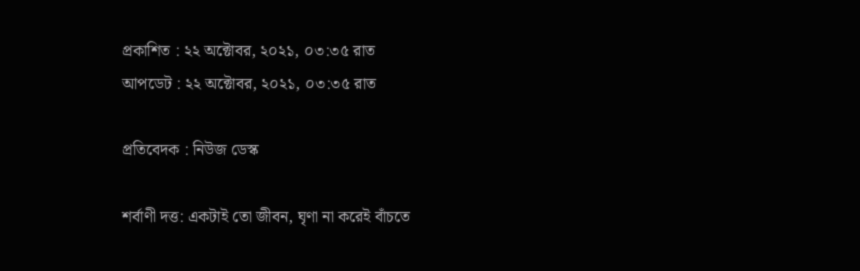প্রকাশিত : ২২ অক্টোবর, ২০২১, ০৩:৩৫ রাত
আপডেট : ২২ অক্টোবর, ২০২১, ০৩:৩৫ রাত

প্রতিবেদক : নিউজ ডেস্ক

শর্বাণী দত্ত: একটাই তো জীবন, ঘৃণা না করেই বাঁচতে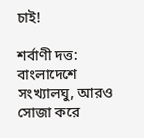চাই!

শর্বাণী দত্ত: বাংলাদেশে সংখ্যালঘু, আরও সোজা করে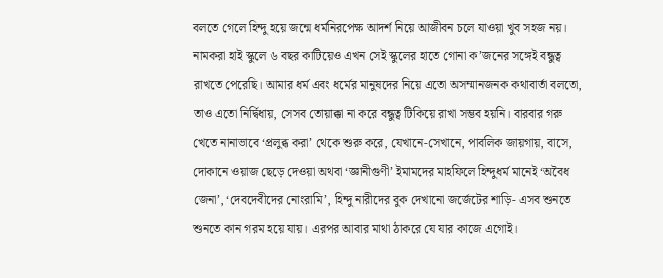বলতে গেলে হিন্দু হয়ে জন্মে ধর্মনিরপেক্ষ আদর্শ নিয়ে আজীবন চলে যাওয়া খুব সহজ নয়। নামকরা হাই স্কুলে ৬ বছর কাটিয়েও এখন সেই স্কুলের হাতে গোনা ক’জনের সঙ্গেই বন্ধুত্ব রাখতে পেরেছি। আমার ধর্ম এবং ধর্মের মানুষদের নিয়ে এতো অসম্মানজনক কথাবার্তা বলতো, তাও এতো নির্দ্বিধায়, সেসব তোয়াক্কা না করে বন্ধুত্ব টিকিয়ে রাখা সম্ভব হয়নি। বারবার গরু খেতে নানাভাবে ‘প্রলুব্ধ করা’ থেকে শুরু করে, যেখানে-সেখানে, পাবলিক জায়গায়, বাসে, দোকানে ওয়াজ ছেড়ে দেওয়া অথবা ‘জ্ঞানীগুণী’ ইমামদের মাহফিলে হিন্দুধর্ম মানেই ‘অবৈধ জেনা’, ‘দেবদেবীদের নোংরামি’, হিন্দু নারীদের বুক দেখানো জর্জেটের শাড়ি- এসব শুনতে শুনতে কান গরম হয়ে যায়। এরপর আবার মাথা ঠাকরে যে যার কাজে এগোই।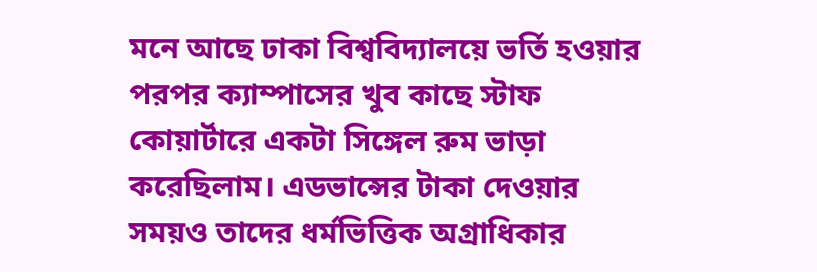মনে আছে ঢাকা বিশ্ববিদ্যালয়ে ভর্তি হওয়ার পরপর ক্যাম্পাসের খুব কাছে স্টাফ কোয়ার্টারে একটা সিঙ্গেল রুম ভাড়া করেছিলাম। এডভান্সের টাকা দেওয়ার সময়ও তাদের ধর্মভিত্তিক অগ্রাধিকার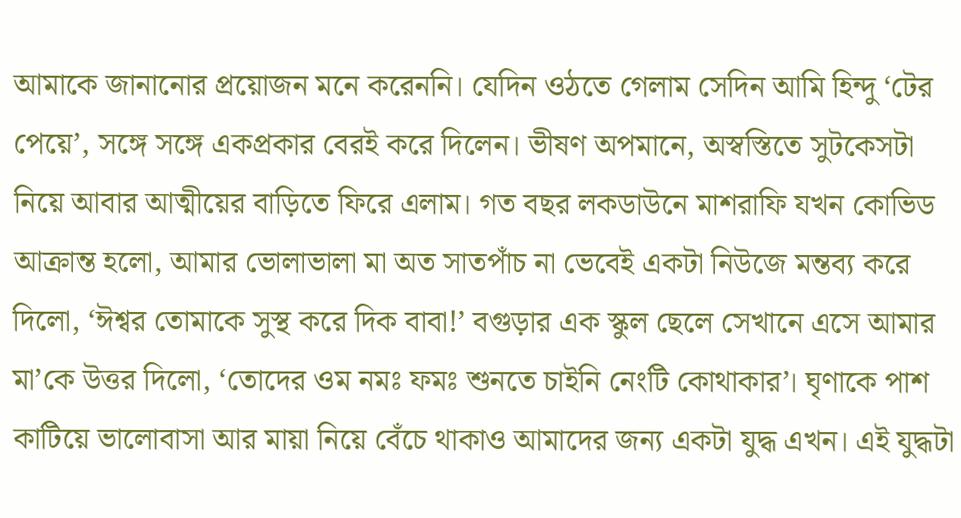আমাকে জানানোর প্রয়োজন মনে করেননি। যেদিন ওঠতে গেলাম সেদিন আমি হিন্দু ‘টের পেয়ে’, সঙ্গে সঙ্গে একপ্রকার বেরই করে দিলেন। ভীষণ অপমানে, অস্বস্তিতে সুটকেসটা নিয়ে আবার আত্মীয়ের বাড়িতে ফিরে এলাম। গত বছর লকডাউনে মাশরাফি যখন কোভিড আক্রান্ত হলো, আমার ভোলাভালা মা অত সাতপাঁচ না ভেবেই একটা নিউজে মন্তব্য করে দিলো, ‘ঈশ্বর তোমাকে সুস্থ করে দিক বাবা!’ বগুড়ার এক স্কুল ছেলে সেখানে এসে আমার মা’কে উত্তর দিলো, ‘তোদের ওম নমঃ ফমঃ শুনতে চাইনি নেংটি কোথাকার’। ঘৃণাকে পাশ কাটিয়ে ভালোবাসা আর মায়া নিয়ে বেঁচে থাকাও আমাদের জন্য একটা যুদ্ধ এখন। এই যুদ্ধটা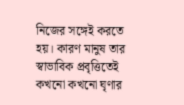নিজের সঙ্গেই করতে হয়। কারণ মানুষ তার স্বাভাবিক প্রবৃত্তিতেই কখনো কখনো ঘৃণার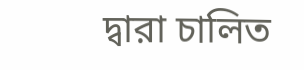দ্বারা চালিত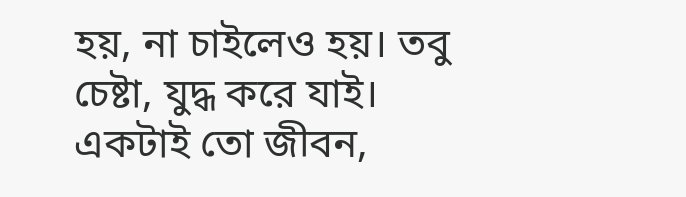হয়, না চাইলেও হয়। তবু চেষ্টা, যুদ্ধ করে যাই। একটাই তো জীবন,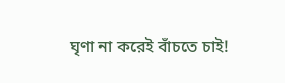ঘৃণা না করেই বাঁচতে চাই!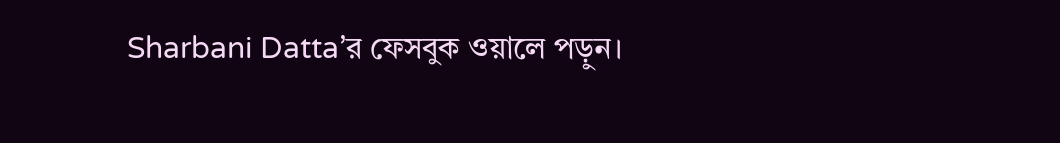Sharbani Datta’র ফেসবুক ওয়ালে পড়ুন।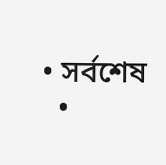• সর্বশেষ
  •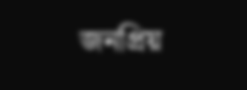জনপ্রিয়